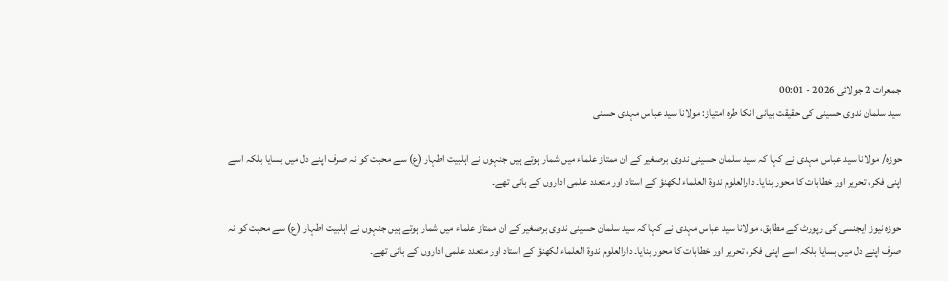جمعرات 2 جولائی 2026 - 00:01
سید سلمان ندوی حسینی کی حقیقت بیانی انکا طرہ امتیاز: مولانا سید عباس مہدی حسنی

حوزہ/ مولانا سید عباس مہدی نے کہا کہ سید سلمان حسینی ندوی برصغیر کے ان ممتاز علماء میں شمار ہوتے ہیں جنہوں نے اہلبیت اطہار (ع) سے محبت کو نہ صرف اپنے دل میں بسایا بلکہ اسے اپنی فکر، تحریر اور خطابات کا محور بنایا۔ دارالعلوم ندوۃ العلماء لکھنؤ کے استاد اور متعدد علمی اداروں کے بانی تھے۔

حوزہ نیوز ایجنسی کی رپورٹ کے مطابق، مولانا سید عباس مہدی نے کہا کہ سید سلمان حسینی ندوی برصغیر کے ان ممتاز علماء میں شمار ہوتے ہیں جنہوں نے اہلبیت اطہار (ع) سے محبت کو نہ صرف اپنے دل میں بسایا بلکہ اسے اپنی فکر، تحریر اور خطابات کا محور بنایا۔ دارالعلوم ندوۃ العلماء لکھنؤ کے استاد اور متعدد علمی اداروں کے بانی تھے۔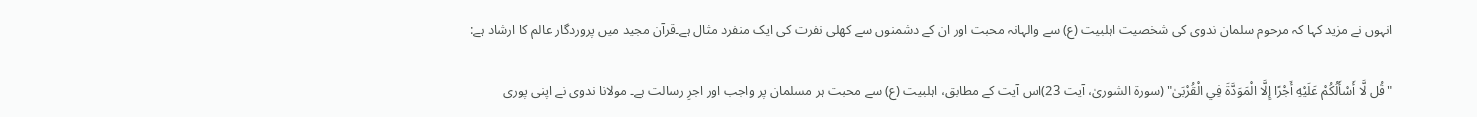انہوں نے مزید کہا کہ مرحوم سلمان ندوی کی شخصیت اہلبیت (ع) سے والہانہ محبت اور ان کے دشمنوں سے کھلی نفرت کی ایک منفرد مثال ہے۔قرآن مجید میں پروردگار عالم کا ارشاد ہے:

"قُل لَّا أَسْأَلُكُمْ عَلَيْهِ أَجْرًا إِلَّا الْمَوَدَّةَ فِي الْقُرْبَىٰ" (سورۃ الشوریٰ، آیت 23)اس آیت کے مطابق، اہلبیت (ع) سے محبت ہر مسلمان پر واجب اور اجرِ رسالت ہے۔ مولانا ندوی نے اپنی پوری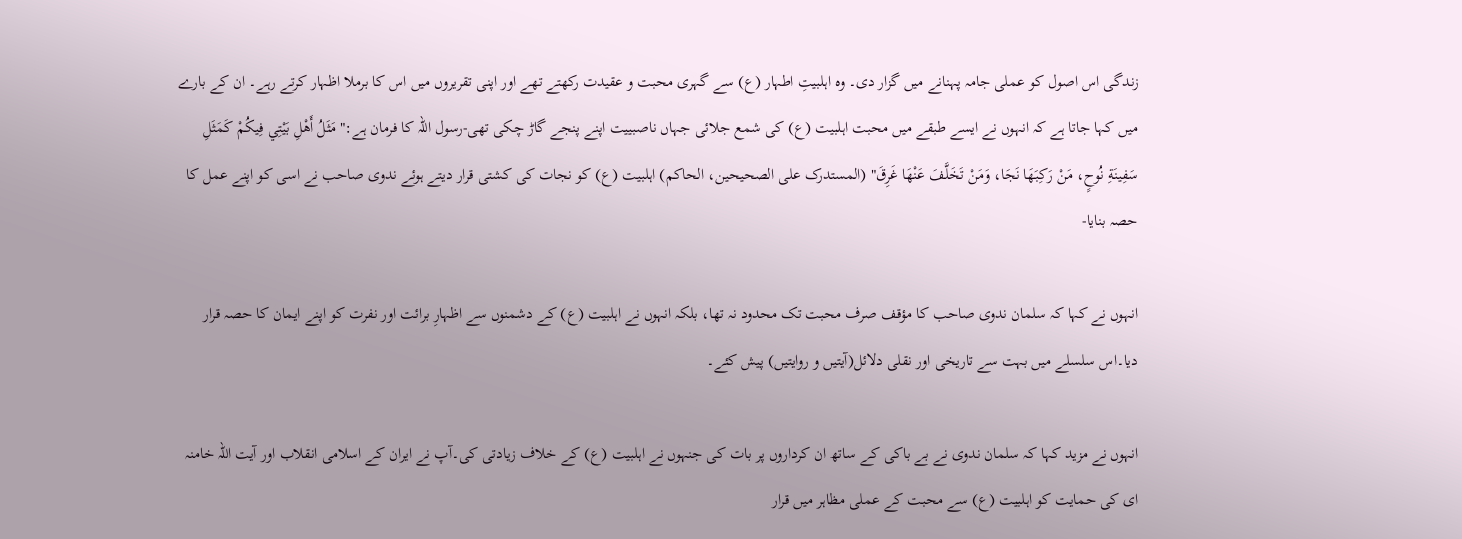زندگی اس اصول کو عملی جامہ پہنانے میں گزار دی۔ وہ اہلبیتِ اطہار (ع) سے گہری محبت و عقیدت رکھتے تھے اور اپنی تقریروں میں اس کا برملا اظہار کرتے رہے۔ ان کے بارے میں کہا جاتا ہے کہ انہوں نے ایسے طبقے میں محبت اہلبیت (ع) کی شمع جلائی جہاں ناصبییت اپنے پنجے گاڑ چکی تھی-رسول اللہ کا فرمان ہے:"مَثَلُ أَهْلِ بَيْتِي فِيكُمْ كَمَثَلِ سَفِينَةِ نُوحٍ، مَنْ رَكِبَهَا نَجَا، وَمَنْ تَخَلَّفَ عَنْهَا غَرِقَ" (المستدرک علی الصحیحین، الحاکم) اہلبیت (ع) کو نجات کی کشتی قرار دیتے ہوئے ندوی صاحب نے اسی کو اپنے عمل کا حصہ بنایا-

انہوں نے کہا کہ سلمان ندوی صاحب کا مؤقف صرف محبت تک محدود نہ تھا، بلکہ انہوں نے اہلبیت (ع) کے دشمنوں سے اظہارِ برائت اور نفرت کو اپنے ایمان کا حصہ قرار دیا۔اس سلسلے میں بہت سے تاریخی اور نقلی دلائل(آیتیں و روایتیں) پیش کئے۔

انہوں نے مزید کہا کہ سلمان ندوی نے بے باکی کے ساتھ ان کرداروں پر بات کی جنہوں نے اہلبیت (ع) کے خلاف زیادتی کی۔آپ نے ایران کے اسلامی انقلاب اور آیت اللہ خامنہ ای کی حمایت کو اہلبیت (ع) سے محبت کے عملی مظاہر میں قرار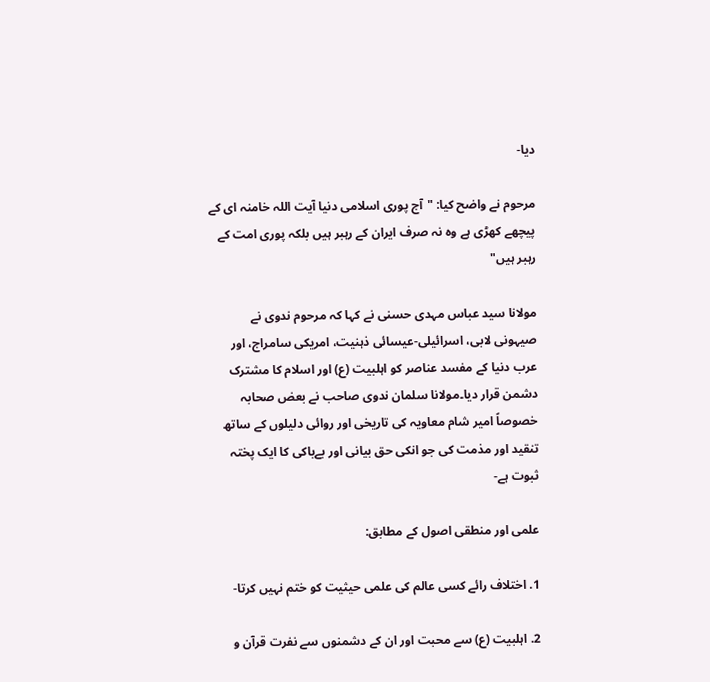دیا-

مرحوم نے واضح کیا: "آج پوری اسلامی دنیا آیت اللہ خامنہ ای کے پیچھے کھڑی ہے وہ نہ صرف ایران کے رہبر ہیں بلکہ پوری امت کے رہبر ہیں"

مولانا سید عباس مہدی حسنی نے کہا کہ مرحوم ندوی نے صیہونی لابی، اسرائیلی-عیسائی ذہنیت، امریکی سامراج، اور عرب دنیا کے مفسد عناصر کو اہلبیت (ع) اور اسلام کا مشترک دشمن قرار دیا۔مولانا سلمان ندوی صاحب نے بعض صحابہ خصوصاً امیر شام معاویہ کی تاریخی اور روائی دلیلوں کے ساتھ تنقید اور مذمت کی جو انکی حق بیانی اور بےباکی کا ایک پختہ ثبوت ہے-

علمی اور منطقی اصول کے مطابق:

1. اختلاف رائے کسی عالم کی علمی حیثیت کو ختم نہیں کرتا-

2. اہلبیت (ع) سے محبت اور ان کے دشمنوں سے نفرت قرآن و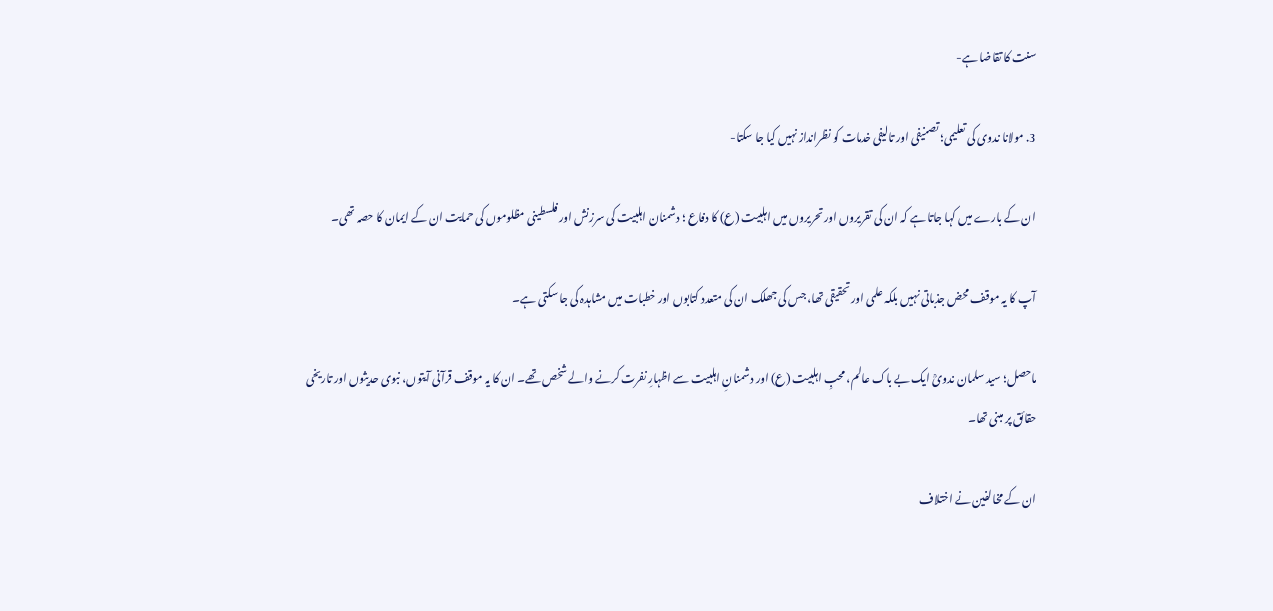سنت کا تقاضا ہے-

3. مولانا ندوی کی تعلیمی؛ تصنیفی اور تالیفی خدمات کو نظرانداز نہیں کیا جا سکتا-

ان کے بارے میں کہا جاتا ہے کہ ان کی تقریروں اور تحریروں میں اہلبیت (ع) کا دفاع ؛ دشمنان اہلبیت کی سرزنش اور فلسطینی مظلوموں کی حمایت ان کے ایمان کا حصہ تھی۔

آپ کا یہ موقف محض جذباتی نہیں بلکہ علمی اور تحقیقی تھا، جس کی جھلک ان کی متعدد کتابوں اور خطبات میں مشاہدہ کی جا سکتی ہے۔

ماحصل؛ سید سلمان ندویؒ ایک بے باک عالم، محبِ اہلبیت (ع) اور دشمنانِ اہلبیت سے اظہارِ نفرت کرنے والے شخص تھے۔ ان کا یہ موقف قرآنی آیتوں، نبوی حدیثوں اور تاریخی حقائق پر مبنی تھا۔

ان کے مخالفین نے اختلاف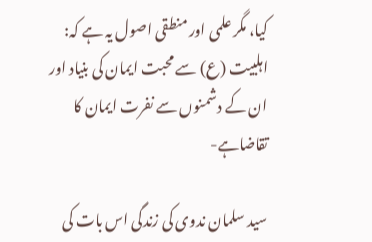کیا، مگر علمی اور منطقی اصول یہ ہے کہ: اہلبیت (ع) سے محبت ایمان کی بنیاد اور ان کے دشمنوں سے نفرت ایمان کا تقاضاہے-

سید سلمان ندوی کی زندگی اس بات کی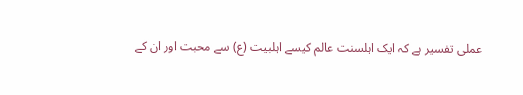عملی تفسیر ہے کہ ایک اہلسنت عالم کیسے اہلبیت (ع) سے محبت اور ان کے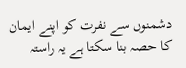دشمنوں سے نفرت کو اپنے ایمان کا حصہ بنا سکتا ہے یہ راستہ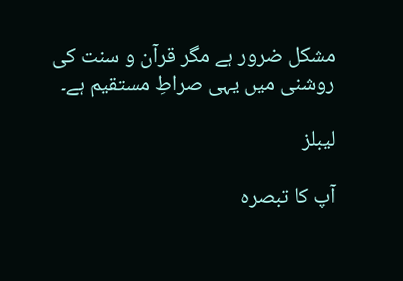مشکل ضرور ہے مگر قرآن و سنت کی روشنی میں یہی صراطِ مستقیم ہے۔

لیبلز

آپ کا تبصرہ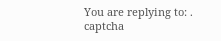You are replying to: .
captcha